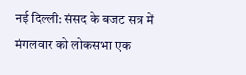नई दिल्ली: संसद के बजट सत्र में मंगलवार को लोकसभा एक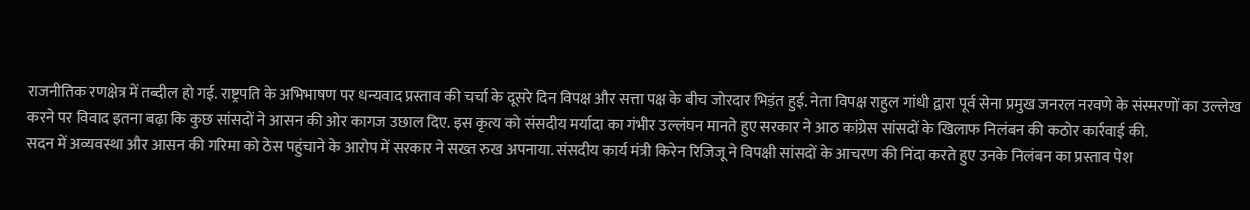राजनीतिक रणक्षेत्र में तब्दील हो गई. राष्ट्रपति के अभिभाषण पर धन्यवाद प्रस्ताव की चर्चा के दूसरे दिन विपक्ष और सत्ता पक्ष के बीच जोरदार भिड़ंत हुई. नेता विपक्ष राहुल गांधी द्वारा पूर्व सेना प्रमुख जनरल नरवणे के संस्मरणों का उल्लेख करने पर विवाद इतना बढ़ा कि कुछ सांसदों ने आसन की ओर कागज उछाल दिए. इस कृत्य को संसदीय मर्यादा का गंभीर उल्लंघन मानते हुए सरकार ने आठ कांग्रेस सांसदों के खिलाफ निलंबन की कठोर कार्रवाई की.
सदन में अव्यवस्था और आसन की गरिमा को ठेस पहुंचाने के आरोप में सरकार ने सख्त रुख अपनाया. संसदीय कार्य मंत्री किरेन रिजिजू ने विपक्षी सांसदों के आचरण की निंदा करते हुए उनके निलंबन का प्रस्ताव पेश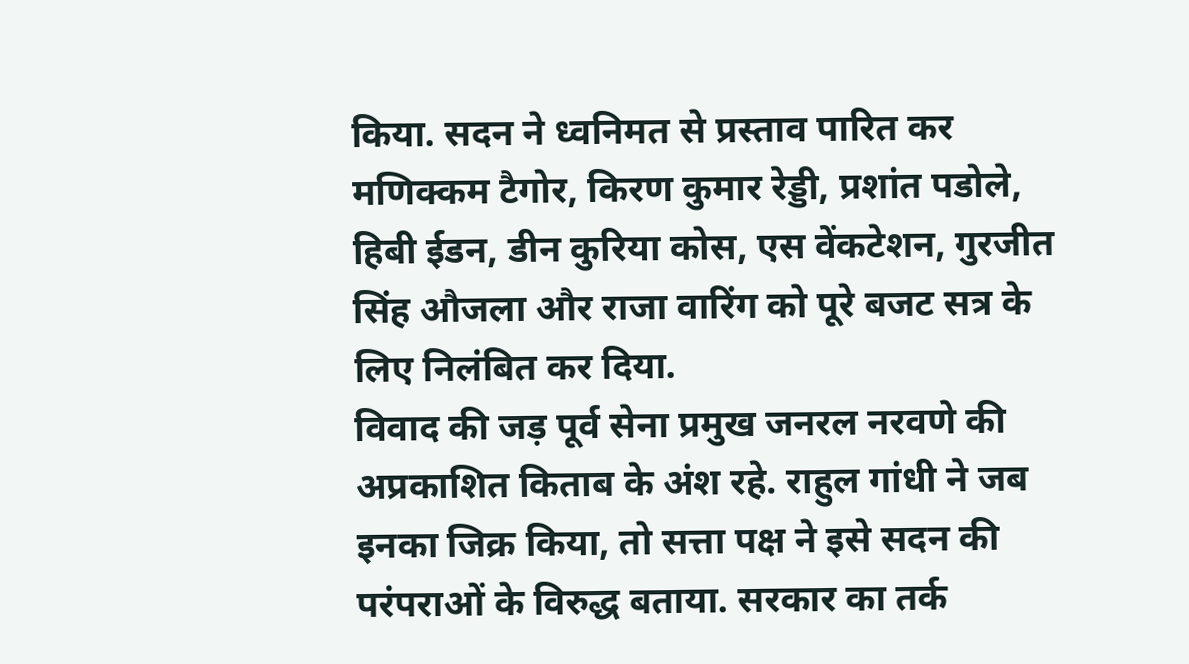किया. सदन ने ध्वनिमत से प्रस्ताव पारित कर मणिक्कम टैगोर, किरण कुमार रेड्डी, प्रशांत पडोले, हिबी ईडन, डीन कुरिया कोस, एस वेंकटेशन, गुरजीत सिंह औजला और राजा वारिंग को पूरे बजट सत्र के लिए निलंबित कर दिया.
विवाद की जड़ पूर्व सेना प्रमुख जनरल नरवणे की अप्रकाशित किताब के अंश रहे. राहुल गांधी ने जब इनका जिक्र किया, तो सत्ता पक्ष ने इसे सदन की परंपराओं के विरुद्ध बताया. सरकार का तर्क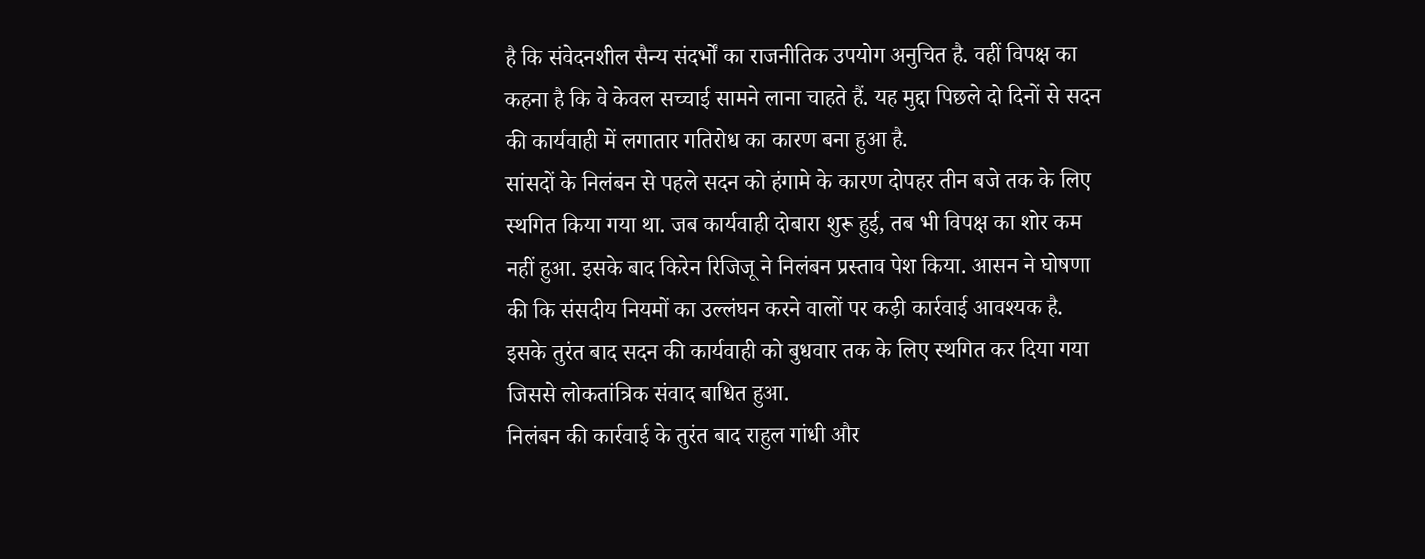है कि संवेदनशील सैन्य संदर्भों का राजनीतिक उपयोग अनुचित है. वहीं विपक्ष का कहना है कि वे केवल सच्चाई सामने लाना चाहते हैं. यह मुद्दा पिछले दो दिनों से सदन की कार्यवाही में लगातार गतिरोध का कारण बना हुआ है.
सांसदों के निलंबन से पहले सदन को हंगामे के कारण दोपहर तीन बजे तक के लिए स्थगित किया गया था. जब कार्यवाही दोबारा शुरू हुई, तब भी विपक्ष का शोर कम नहीं हुआ. इसके बाद किरेन रिजिजू ने निलंबन प्रस्ताव पेश किया. आसन ने घोषणा की कि संसदीय नियमों का उल्लंघन करने वालों पर कड़ी कार्रवाई आवश्यक है. इसके तुरंत बाद सदन की कार्यवाही को बुधवार तक के लिए स्थगित कर दिया गया जिससे लोकतांत्रिक संवाद बाधित हुआ.
निलंबन की कार्रवाई के तुरंत बाद राहुल गांधी और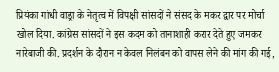प्रियंका गांधी वाड्रा के नेतृत्व में विपक्षी सांसदों ने संसद के मकर द्वार पर मोर्चा खोल दिया. कांग्रेस सांसदों ने इस कदम को तानाशाही करार देते हुए जमकर नारेबाजी की. प्रदर्शन के दौरान न केवल निलंबन को वापस लेने की मांग की गई,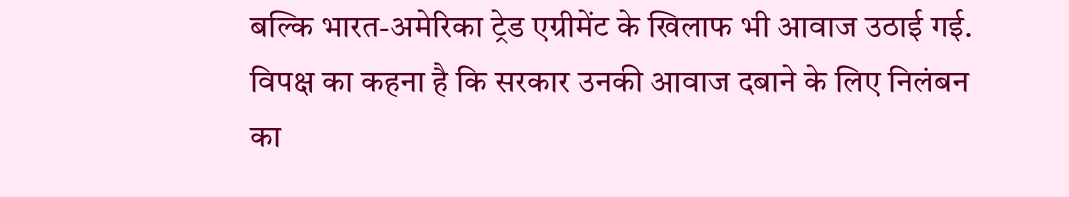बल्कि भारत-अमेरिका ट्रेड एग्रीमेंट के खिलाफ भी आवाज उठाई गई. विपक्ष का कहना है कि सरकार उनकी आवाज दबाने के लिए निलंबन का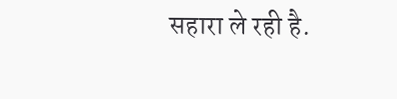सहारा ले रही है.